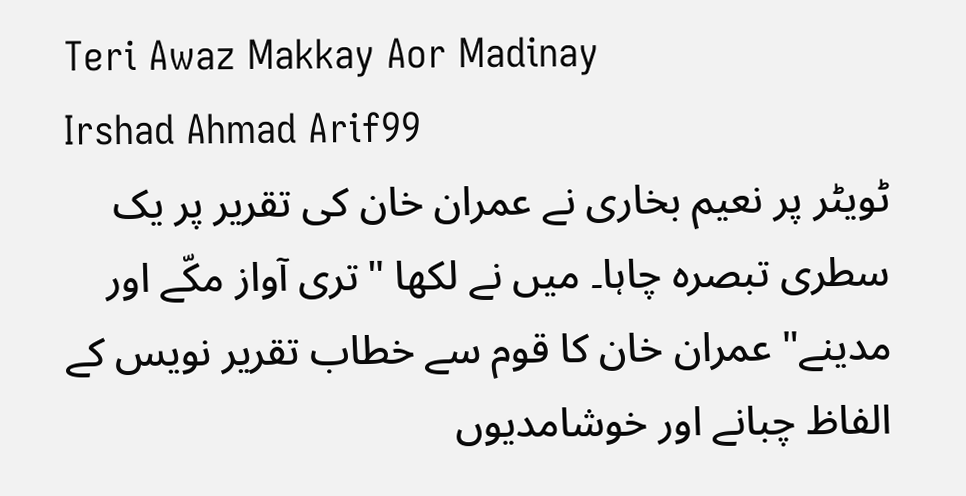Teri Awaz Makkay Aor Madinay
Irshad Ahmad Arif99
ٹویٹر پر نعیم بخاری نے عمران خان کی تقریر پر یک سطری تبصرہ چاہا۔ میں نے لکھا "تری آواز مکّے اور مدینے" عمران خان کا قوم سے خطاب تقریر نویس کے الفاظ چبانے اور خوشامدیوں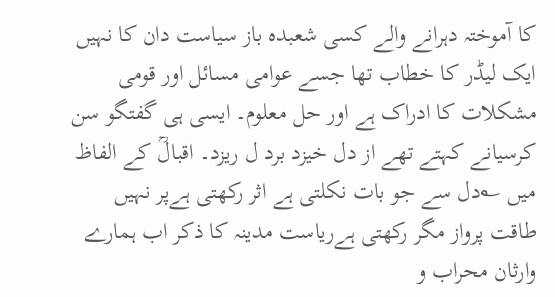کا آموختہ دہرانے والے کسی شعبدہ باز سیاست دان کا نہیں ایک لیڈر کا خطاب تھا جسے عوامی مسائل اور قومی مشکلات کا ادراک ہے اور حل معلوم۔ ایسی ہی گفتگو سن کرسیانے کہتے تھے از دل خیزد برد ل ریزد۔ اقبالؒ کے الفاظ میں ؎دل سے جو بات نکلتی ہے اثر رکھتی ہےپر نہیں طاقت پرواز مگر رکھتی ہےریاست مدینہ کا ذکر اب ہمارے وارثان محراب و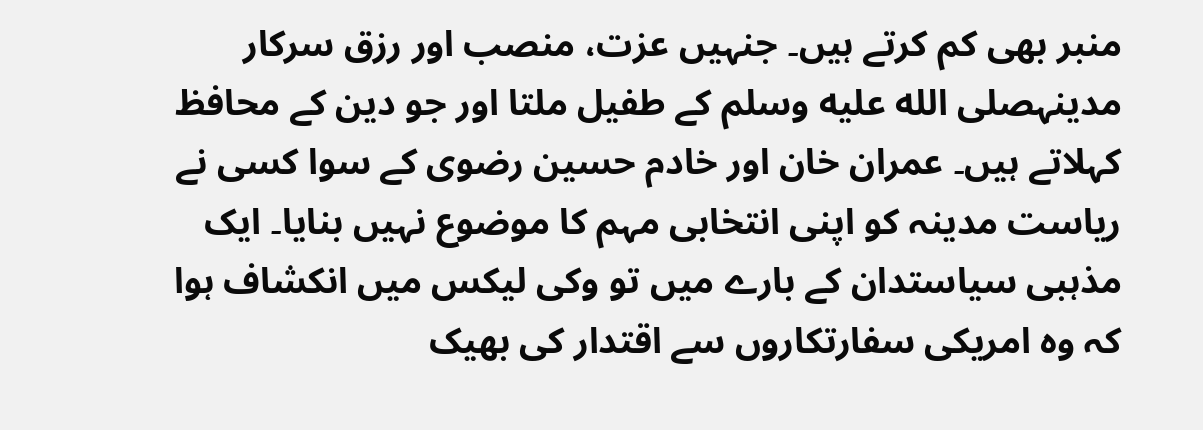منبر بھی کم کرتے ہیں۔ جنہیں عزت، منصب اور رزق سرکار مدینہصلى الله عليه وسلم کے طفیل ملتا اور جو دین کے محافظ کہلاتے ہیں۔ عمران خان اور خادم حسین رضوی کے سوا کسی نے ریاست مدینہ کو اپنی انتخابی مہم کا موضوع نہیں بنایا۔ ایک مذہبی سیاستدان کے بارے میں تو وکی لیکس میں انکشاف ہوا کہ وہ امریکی سفارتکاروں سے اقتدار کی بھیک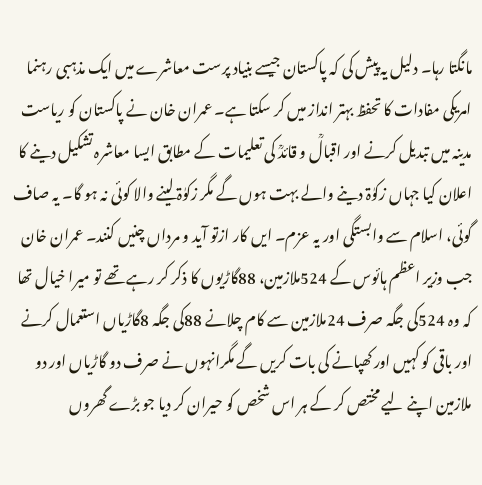مانگتا رہا۔ دلیل یہ پیش کی کہ پاکستان جیسے بنیاد پرست معاشرے میں ایک مذہبی رہنما امریکی مفادات کا تحفظ بہتر انداز میں کر سکتا ہے۔ عمران خان نے پاکستان کو ریاست مدینہ میں تبدیل کرنے اور اقبالؒ و قائدؒ کی تعلیمات کے مطابق ایسا معاشرہ تشکیل دینے کا اعلان کیا جہاں زکوٰۃ دینے والے بہت ہوں گے مگر زکوٰۃ لینے والا کوئی نہ ہو گا۔ یہ صاف گوئی، اسلام سے وابستگی اور یہ عزم۔ ایں کار ازتو آید و مرداں چنیں کنند۔ عمران خان جب وزیر اعظم ہائوس کے 524ملازمین، 88گاڑیوں کا ذکر کر رہے تھے تو میرا خیال تھا کہ وہ 524کی جگہ صرف 24ملازمین سے کام چلانے 88کی جگہ 8گاڑیاں استعمال کرنے اور باقی کو کہیں اور کھپانے کی بات کریں گے مگرانہوں نے صرف دو گاڑیاں اور دو ملازمین اپنے لیے مختص کر کے ہر اس شخص کو حیران کر دیا جو بڑے گھروں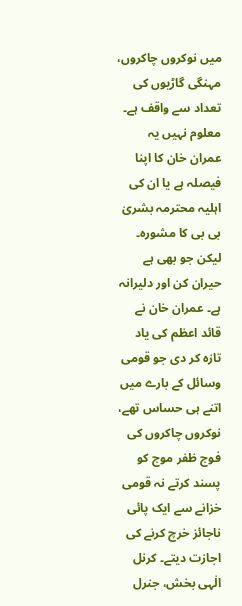میں نوکروں چاکروں، مہنگی گاڑیوں کی تعداد سے واقف ہے۔ معلوم نہیں یہ عمران خان کا اپنا فیصلہ ہے یا ان کی اہلیہ محترمہ بشریٰ بی بی کا مشورہ۔ لیکن جو بھی ہے حیران کن اور دلیرانہ ہے۔ عمران خان نے قائد اعظم کی یاد تازہ کر دی جو قومی وسائل کے بارے میں اتنے ہی حساس تھے، نوکروں چاکروں کی فوج ظفر موج کو پسند کرتے نہ قومی خزانے سے ایک پائی ناجائز خرچ کرنے کی اجازت دیتے۔ کرنل الٰہی بخش، جنرل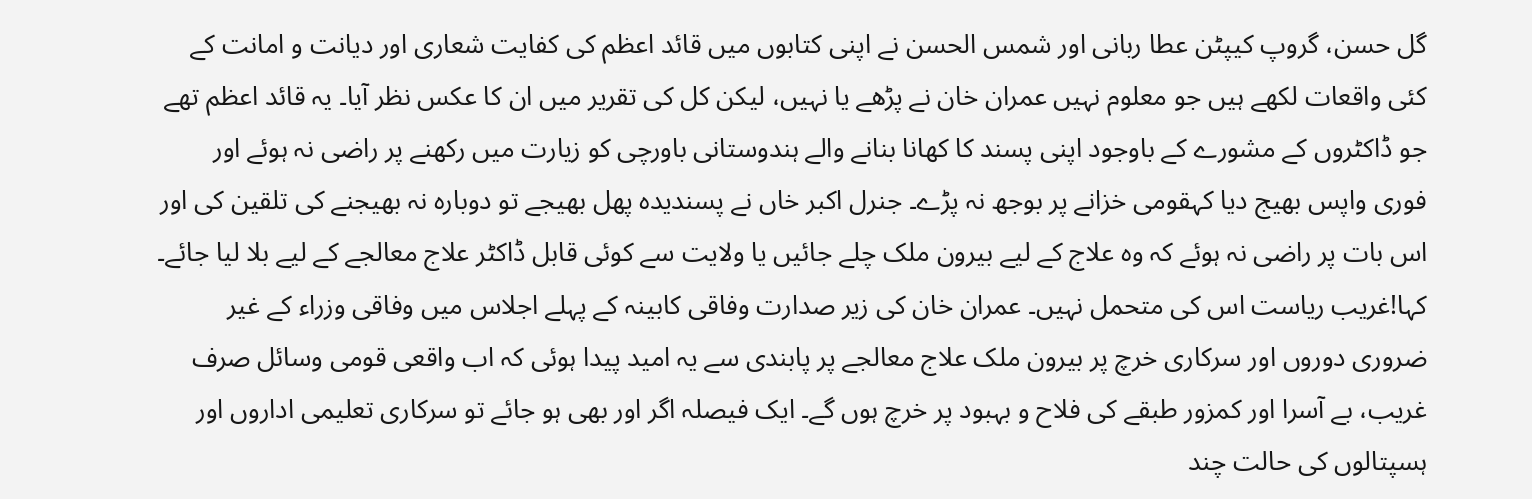گل حسن، گروپ کیپٹن عطا ربانی اور شمس الحسن نے اپنی کتابوں میں قائد اعظم کی کفایت شعاری اور دیانت و امانت کے کئی واقعات لکھے ہیں جو معلوم نہیں عمران خان نے پڑھے یا نہیں، لیکن کل کی تقریر میں ان کا عکس نظر آیا۔ یہ قائد اعظم تھے جو ڈاکٹروں کے مشورے کے باوجود اپنی پسند کا کھانا بنانے والے ہندوستانی باورچی کو زیارت میں رکھنے پر راضی نہ ہوئے اور فوری واپس بھیج دیا کہقومی خزانے پر بوجھ نہ پڑے۔ جنرل اکبر خاں نے پسندیدہ پھل بھیجے تو دوبارہ نہ بھیجنے کی تلقین کی اور اس بات پر راضی نہ ہوئے کہ وہ علاج کے لیے بیرون ملک چلے جائیں یا ولایت سے کوئی قابل ڈاکٹر علاج معالجے کے لیے بلا لیا جائے۔ کہا!غریب ریاست اس کی متحمل نہیں۔ عمران خان کی زیر صدارت وفاقی کابینہ کے پہلے اجلاس میں وفاقی وزراء کے غیر ضروری دوروں اور سرکاری خرچ پر بیرون ملک علاج معالجے پر پابندی سے یہ امید پیدا ہوئی کہ اب واقعی قومی وسائل صرف غریب، بے آسرا اور کمزور طبقے کی فلاح و بہبود پر خرچ ہوں گے۔ ایک فیصلہ اگر اور بھی ہو جائے تو سرکاری تعلیمی اداروں اور ہسپتالوں کی حالت چند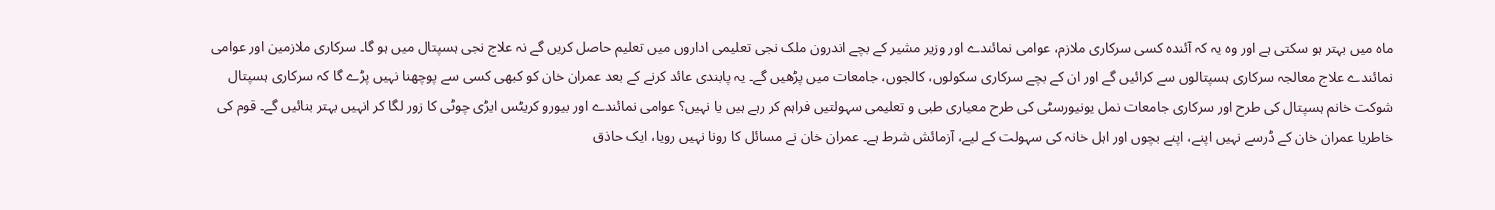ماہ میں بہتر ہو سکتی ہے اور وہ یہ کہ آئندہ کسی سرکاری ملازم، عوامی نمائندے اور وزیر مشیر کے بچے اندرون ملک نجی تعلیمی اداروں میں تعلیم حاصل کریں گے نہ علاج نجی ہسپتال میں ہو گا۔ سرکاری ملازمین اور عوامی نمائندے علاج معالجہ سرکاری ہسپتالوں سے کرائیں گے اور ان کے بچے سرکاری سکولوں، کالجوں، جامعات میں پڑھیں گے۔ یہ پابندی عائد کرنے کے بعد عمران خان کو کبھی کسی سے پوچھنا نہیں پڑے گا کہ سرکاری ہسپتال شوکت خانم ہسپتال کی طرح اور سرکاری جامعات نمل یونیورسٹی کی طرح معیاری طبی و تعلیمی سہولتیں فراہم کر رہے ہیں یا نہیں؟ عوامی نمائندے اور بیورو کریٹس ایڑی چوٹی کا زور لگا کر انہیں بہتر بنائیں گے۔ قوم کی خاطریا عمران خان کے ڈرسے نہیں اپنے، اپنے بچوں اور اہل خانہ کی سہولت کے لیے، آزمائش شرط ہے۔ عمران خان نے مسائل کا رونا نہیں رویا، ایک حاذق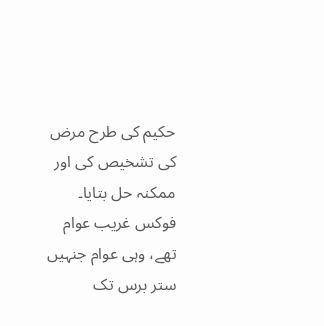حکیم کی طرح مرض کی تشخیص کی اور ممکنہ حل بتایا۔ فوکس غریب عوام تھے، وہی عوام جنہیں ستر برس تک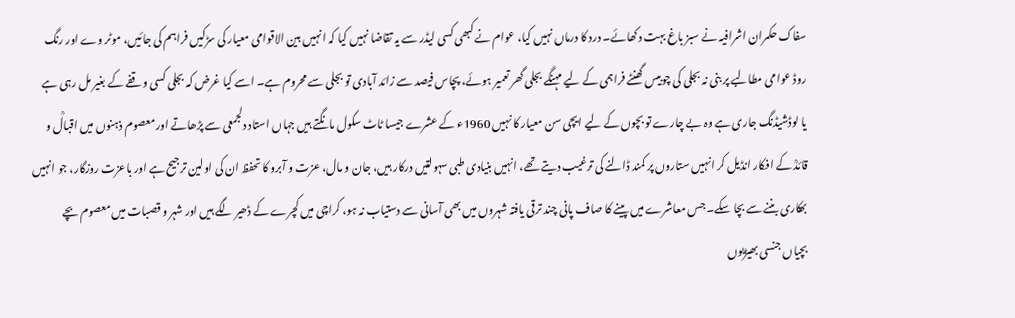سفاک حکمران اشرافیہ نے سبز باغ بہت دکھائے۔ درد کا درماں نہیں کیا، عوام نے کبھی کسی لیڈر سے یہ تقاضا نہیں کیا کہ انہیں بین الاقوامی معیار کی سڑکیں فراہم کی جائیں، موٹر وے اور رنگ روڈ عوامی مطالبے پر بنی نہ بجلی کی چوبیس گھنٹے فراہمی کے لیے مہنگے بجلی گھر تعمیر ہوئے، پچاس فیصد سے زائد آبادی تو بجلی سے محروم ہے۔ اسے کیا غرض کہ بجلی کسی وقفے کے بغیر مل رہی ہے یا لوڈشیڈنگ جاری ہے وہ بے چارے تو بچوں کے لیے ایچی سن معیار کا نہیں 1960ء کے عشرے جیسا ٹاٹ سکول مانگتے ہیں جہاں استاد دلجمعی سے پڑھاتے اور معصوم ذہنوں میں اقبالؒ و قائدؒ کے افکار انڈیل کر انہیں ستاروں پر کمند ڈالنے کی ترغیب دیتے تھے، انہیں بنیادی طبی سہولتیں درکار ہیں، جان و مال، عزت و آبرو کا تحفظ ان کی اولین ترجیح ہے اور باعزت روزگار، جو انہیں بھکاری بننے سے بچا سکے۔ جس معاشرے میں پینے کا صاف پانی چند ترقی یافتہ شہروں میں بھی آسانی سے دستیاب نہ ہو، کراچی میں کچرے کے ڈھیر لگے ہیں اور شہر و قصبات میں معصوم بچے بچیاں جنسی بھیڑیوں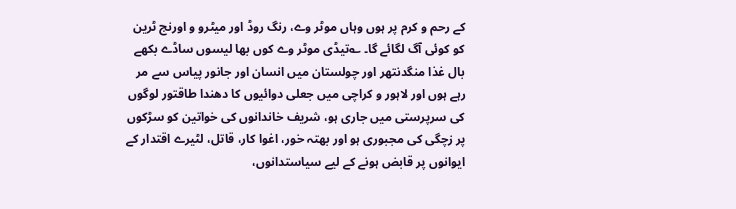کے رحم و کرم پر ہوں وہاں موٹر وے، رنگ روڈ اور میٹرو و اورنج ٹرین کو کوئی آگ لگائے گا۔ ؎تیڈی موٹر وے کوں بھا لیسوں ساڈے بکھے بال غذا منگدنتھر اور چولستان میں انسان اور جانور پیاس سے مر رہے ہوں اور لاہور و کراچی میں جعلی دوائیوں کا دھندا طاقتور لوگوں کی سرپرستی میں جاری ہو، شریف خاندانوں کی خواتین کو سڑکوں پر زچگی کی مجبوری ہو اور بھتہ خور، اغوا کار، قاتل، لٹیرے اقتدار کے ایوانوں پر قابض ہونے کے لیے سیاستدانوں،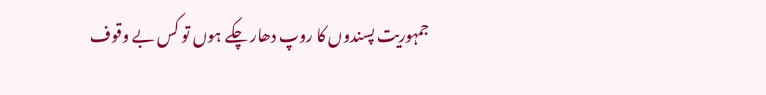جمہوریت پسندوں کا روپ دھار چکے ہوں تو کس بے وقوف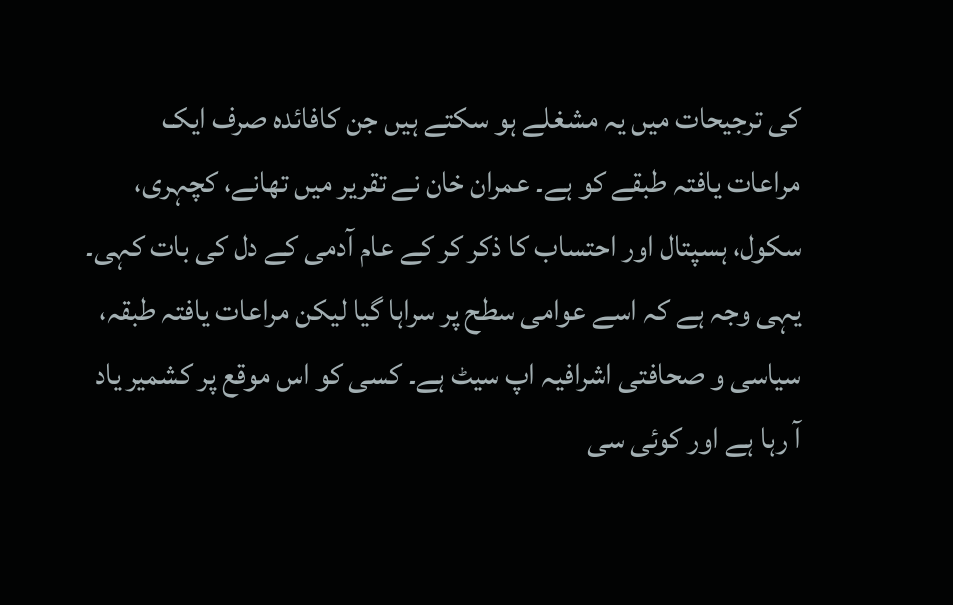کی ترجیحات میں یہ مشغلے ہو سکتے ہیں جن کافائدہ صرف ایک مراعات یافتہ طبقے کو ہے۔ عمران خان نے تقریر میں تھانے، کچہری، سکول، ہسپتال اور احتساب کا ذکر کر کے عام آدمی کے دل کی بات کہی۔ یہی وجہ ہے کہ اسے عوامی سطح پر سراہا گیا لیکن مراعات یافتہ طبقہ، سیاسی و صحافتی اشرافیہ اپ سیٹ ہے۔ کسی کو اس موقع پر کشمیر یاد آ رہا ہے اور کوئی سی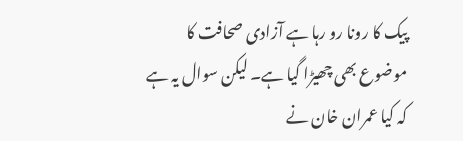پیک کا رونا رو رہا ہے آزادی صحافت کا موضوع بھی چھیڑا گیا ہے۔ لیکن سوال یہ ہے کہ کیا عمران خان نے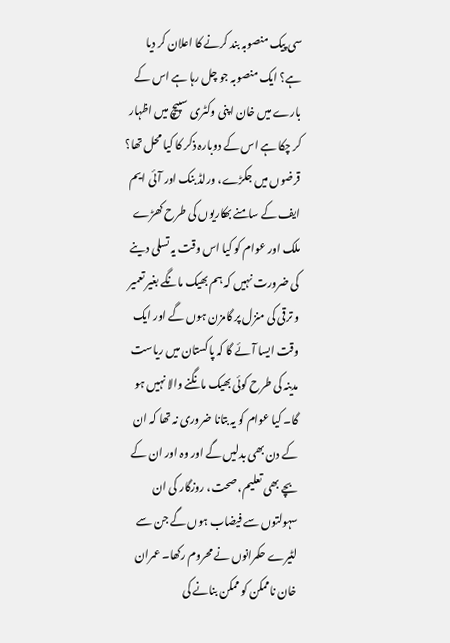سی پیک منصوبہ بند کرنے کا اعلان کر دیا ہے؟ ایک منصوبہ جو چل رہا ہے اس کے بارے میں خان اپنی وکٹری سپیچ میں اظہار کر چکا ہے اس کے دوبارہ ذکر کا کیا محل تھا؟ قرضوں میں جکڑے، ورلڈ بنک اور آئی ایم ایف کے سامنے بھکاریوں کی طرح کھڑے ملک اور عوام کو کیا اس وقت یہ تسلی دینے کی ضرورت نہیں کہ ہم بھیک مانگے بغیر تعمیر و ترقی کی منزل پر گامزن ہوں گے اور ایک وقت ایسا آئے گا کہ پاکستان میں ریاست مدینہ کی طرح کوئی بھیک مانگنے والا نہیں ہو گا۔ کیا عوام کو یہ بتانا ضروری نہ تھا کہ ان کے دن بھی بدلیں گے اور وہ اور ان کے بچے بھی تعلیم، صحت، روزگار کی ان سہولتوں سے فیضاب ہوں گے جن سے لٹیرے حکمرانوں نے محروم رکھا۔ عمران خان ناممکن کو ممکن بنانے کی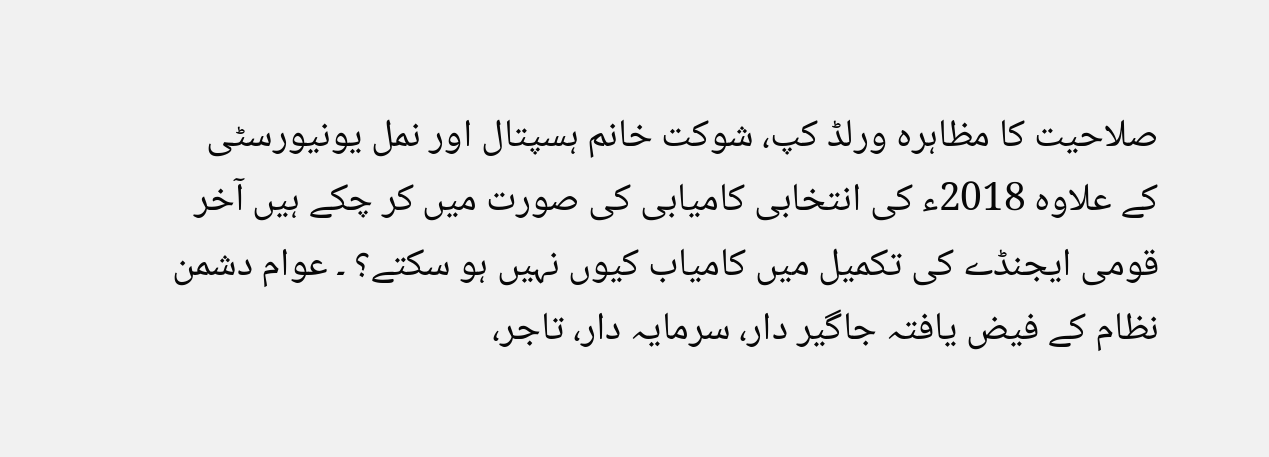صلاحیت کا مظاہرہ ورلڈ کپ، شوکت خانم ہسپتال اور نمل یونیورسٹی کے علاوہ 2018ء کی انتخابی کامیابی کی صورت میں کر چکے ہیں آخر قومی ایجنڈے کی تکمیل میں کامیاب کیوں نہیں ہو سکتے؟ ۔ عوام دشمن نظام کے فیض یافتہ جاگیر دار، سرمایہ دار، تاجر،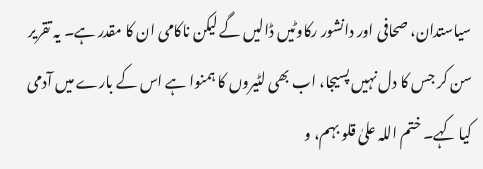سیاستدان، صحافی اور دانشور رکاوٹیں ڈالیں گے لیکن ناکامی ان کا مقدر ہے۔ یہ تقریر سن کر جس کا دل نہیں پسیجا، اب بھی لٹیروں کا ہمنوا ہے اس کے بارے میں آدمی کیا کہے۔ ختم اللہ علیٰ قلو بہم، و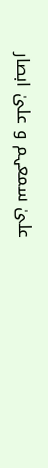علیٰ سمعہم و علیٰ ابصار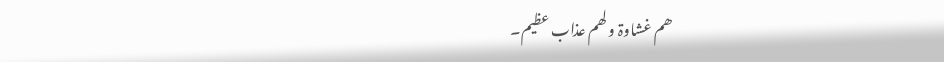ھم غشاوۃ و لھم عذاب عظیم۔